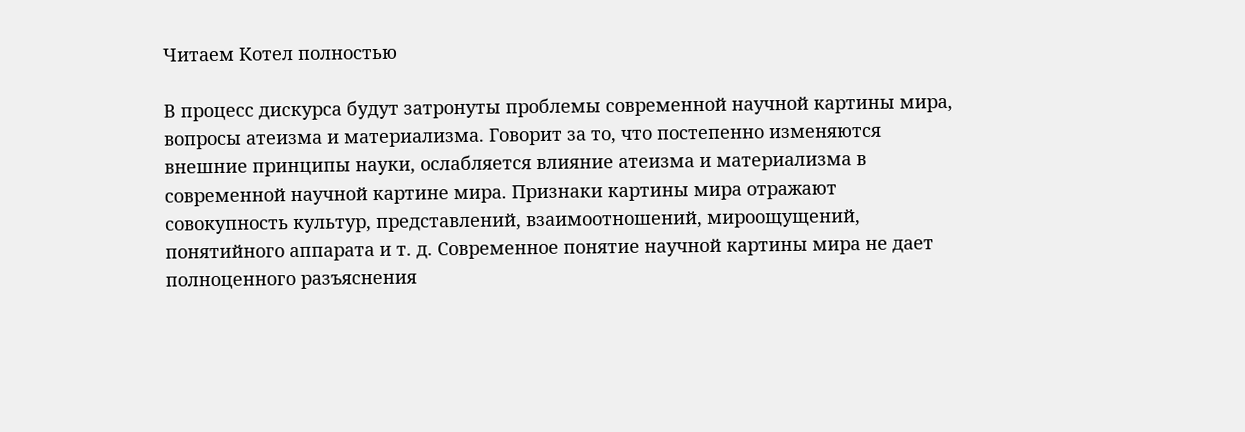Читаем Котел полностью

В процесс дискурса будут затронуты проблемы современной научной картины мира, вопросы атеизма и материализма. Говорит за то, что постепенно изменяются внешние принципы науки, ослабляется влияние атеизма и материализма в современной научной картине мира. Признаки картины мира отражают совокупность культур, представлений, взаимоотношений, мироощущений, понятийного аппарата и т. д. Современное понятие научной картины мира не дает полноценного разъяснения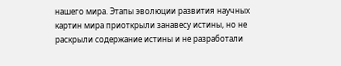нашего мира. Этапы эволюции развития научных картин мира приоткрыли занавесу истины, но не раскрыли содержание истины и не разработали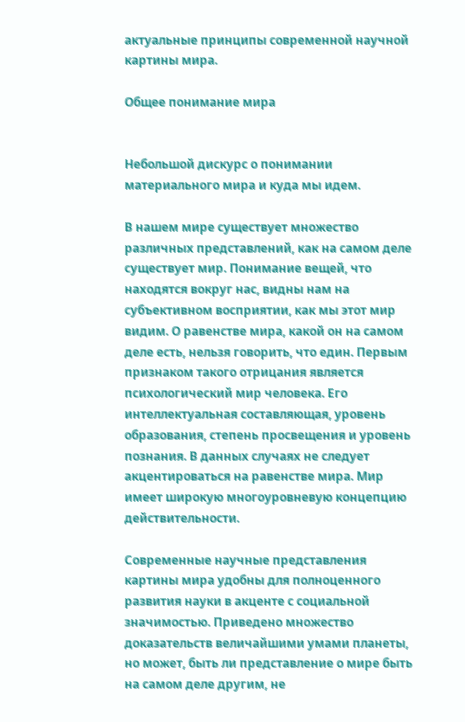актуальные принципы современной научной картины мира.

Общее понимание мира


Небольшой дискурс о понимании материального мира и куда мы идем.

В нашем мире существует множество различных представлений, как на самом деле существует мир. Понимание вещей, что находятся вокруг нас, видны нам на субъективном восприятии, как мы этот мир видим. О равенстве мира, какой он на самом деле есть, нельзя говорить, что един. Первым признаком такого отрицания является психологический мир человека. Его интеллектуальная составляющая, уровень образования, степень просвещения и уровень познания. В данных случаях не следует акцентироваться на равенстве мира. Мир имеет широкую многоуровневую концепцию действительности.

Современные научные представления картины мира удобны для полноценного развития науки в акценте с социальной значимостью. Приведено множество доказательств величайшими умами планеты, но может, быть ли представление о мире быть на самом деле другим, не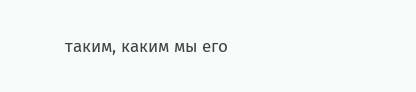таким, каким мы его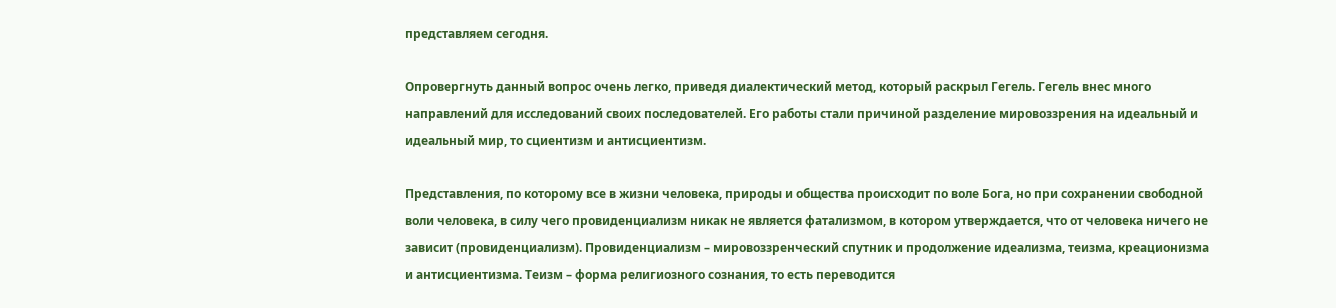представляем сегодня.

Опровергнуть данный вопрос очень легко, приведя диалектический метод, который раскрыл Гегель. Гегель внес много направлений для исследований своих последователей. Его работы стали причиной разделение мировоззрения на идеальный и идеальный мир, то сциентизм и антисциентизм.

Представления, по которому все в жизни человека, природы и общества происходит по воле Бога, но при сохранении свободной воли человека, в силу чего провиденциализм никак не является фатализмом, в котором утверждается, что от человека ничего не зависит (провиденциализм). Провиденциализм – мировоззренческий спутник и продолжение идеализма, теизма, креационизма и антисциентизма. Теизм – форма религиозного сознания, то есть переводится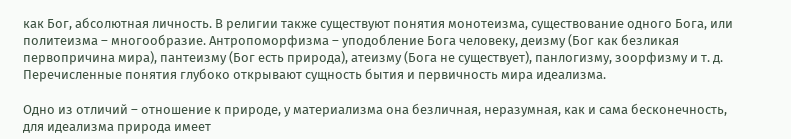как Бог, абсолютная личность. В религии также существуют понятия монотеизма, существование одного Бога, или политеизма – многообразие. Антропоморфизма – уподобление Бога человеку, деизму (Бог как безликая первопричина мира), пантеизму (Бог есть природа), атеизму (Бога не существует), панлогизму, зоорфизму и т. д. Перечисленные понятия глубоко открывают сущность бытия и первичность мира идеализма.

Одно из отличий – отношение к природе, у материализма она безличная, неразумная, как и сама бесконечность, для идеализма природа имеет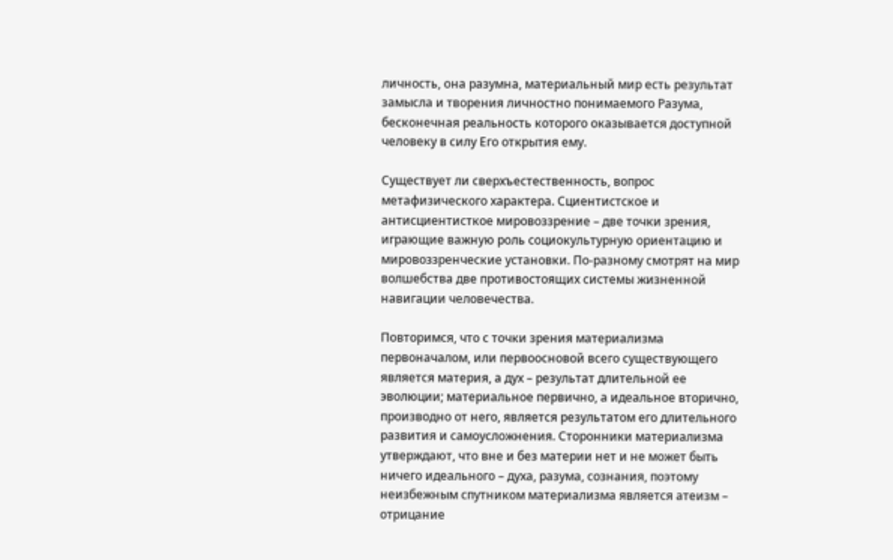личность, она разумна, материальный мир есть результат замысла и творения личностно понимаемого Разума, бесконечная реальность которого оказывается доступной человеку в силу Его открытия ему.

Существует ли сверхъестественность, вопрос метафизического характера. Сциентистское и антисциентисткое мировоззрение – две точки зрения, играющие важную роль социокультурную ориентацию и мировоззренческие установки. По-разному смотрят на мир волшебства две противостоящих системы жизненной навигации человечества.

Повторимся, что с точки зрения материализма первоначалом, или первоосновой всего существующего является материя, а дух – результат длительной ее эволюции; материальное первично, а идеальное вторично, производно от него, является результатом его длительного развития и самоусложнения. Сторонники материализма утверждают, что вне и без материи нет и не может быть ничего идеального – духа, разума, сознания, поэтому неизбежным спутником материализма является атеизм – отрицание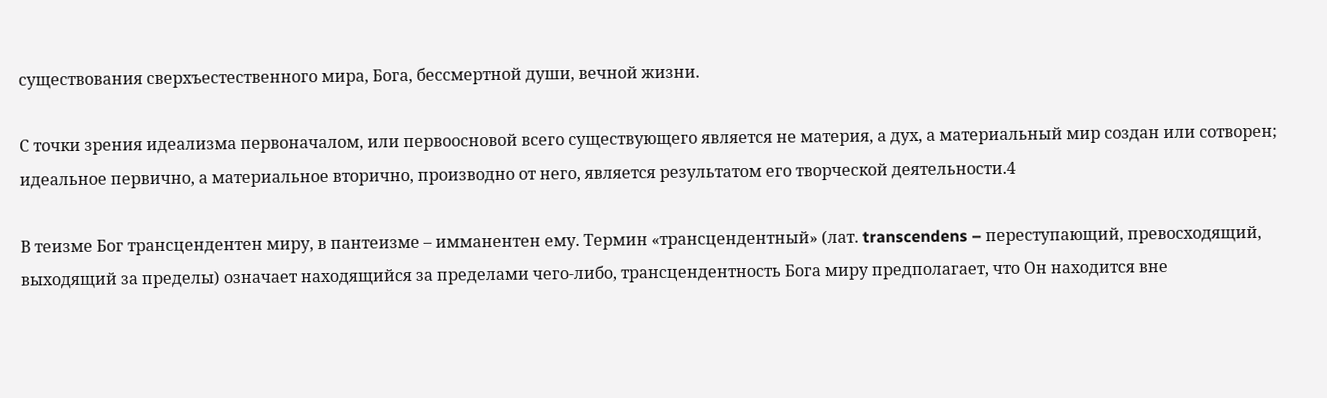существования сверхъестественного мира, Бога, бессмертной души, вечной жизни.

С точки зрения идеализма первоначалом, или первоосновой всего существующего является не материя, а дух, а материальный мир создан или сотворен; идеальное первично, а материальное вторично, производно от него, является результатом его творческой деятельности.4

В теизме Бог трансцендентен миру, в пантеизме – имманентен ему. Термин «трансцендентный» (лат. transcendens – переступающий, превосходящий, выходящий за пределы) означает находящийся за пределами чего-либо, трансцендентность Бога миру предполагает, что Он находится вне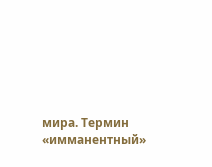мира. Термин «имманентный»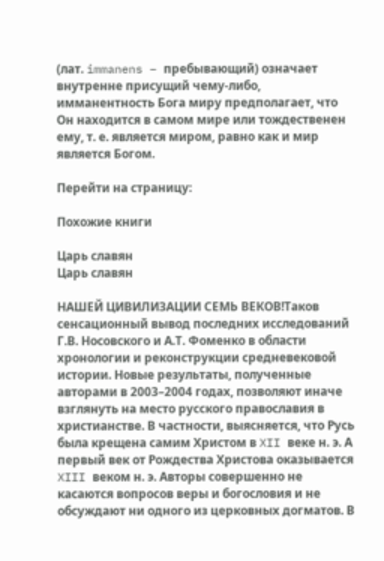(лат. immanens – пребывающий) означает внутренне присущий чему-либо, имманентность Бога миру предполагает, что Он находится в самом мире или тождественен ему, т. е. является миром, равно как и мир является Богом.

Перейти на страницу:

Похожие книги

Царь славян
Царь славян

НАШЕЙ ЦИВИЛИЗАЦИИ СЕМЬ ВЕКОВ!Таков сенсационный вывод последних исследований Г.В. Носовского и А.Т. Фоменко в области хронологии и реконструкции средневековой истории. Новые результаты, полученные авторами в 2003–2004 годах, позволяют иначе взглянуть на место русского православия в христианстве. В частности, выясняется, что Русь была крещена самим Христом в XII веке н. э. А первый век от Рождества Христова оказывается XIII веком н. э. Авторы совершенно не касаются вопросов веры и богословия и не обсуждают ни одного из церковных догматов. В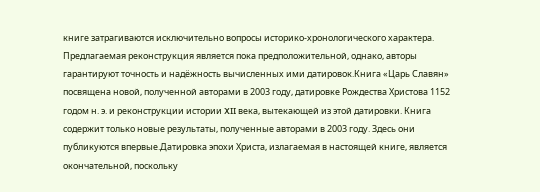книге затрагиваются исключительно вопросы историко-хронологического характера. Предлагаемая реконструкция является пока предположительной, однако, авторы гарантируют точность и надёжность вычисленных ими датировок.Книга «Царь Славян» посвящена новой, полученной авторами в 2003 году, датировке Рождества Христова 1152 годом н. э. и реконструкции истории XII века, вытекающей из этой датировки. Книга содержит только новые результаты, полученные авторами в 2003 году. Здесь они публикуются впервые.Датировка эпохи Христа, излагаемая в настоящей книге, является окончательной, поскольку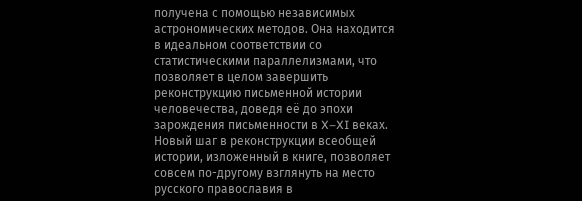получена с помощью независимых астрономических методов. Она находится в идеальном соответствии со статистическими параллелизмами, что позволяет в целом завершить реконструкцию письменной истории человечества, доведя её до эпохи зарождения письменности в X–XI веках. Новый шаг в реконструкции всеобщей истории, изложенный в книге, позволяет совсем по-другому взглянуть на место русского православия в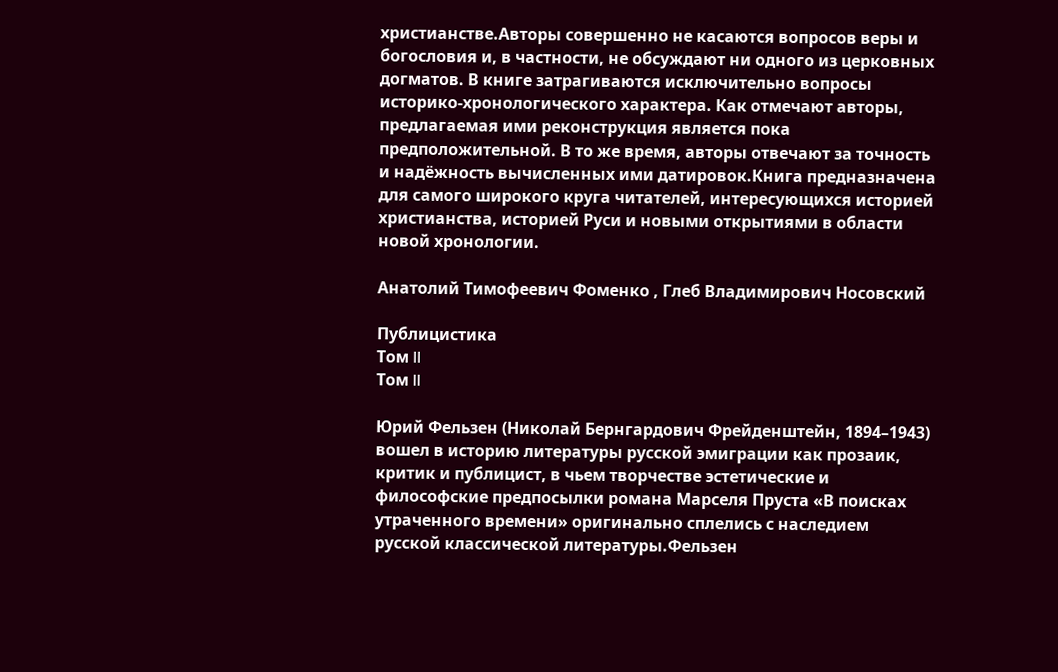христианстве.Авторы совершенно не касаются вопросов веры и богословия и, в частности, не обсуждают ни одного из церковных догматов. В книге затрагиваются исключительно вопросы историко-хронологического характера. Как отмечают авторы, предлагаемая ими реконструкция является пока предположительной. В то же время, авторы отвечают за точность и надёжность вычисленных ими датировок.Книга предназначена для самого широкого круга читателей, интересующихся историей христианства, историей Руси и новыми открытиями в области новой хронологии.

Анатолий Тимофеевич Фоменко , Глеб Владимирович Носовский

Публицистика
Том II
Том II

Юрий Фельзен (Николай Бернгардович Фрейденштейн, 1894–1943) вошел в историю литературы русской эмиграции как прозаик, критик и публицист, в чьем творчестве эстетические и философские предпосылки романа Марселя Пруста «В поисках утраченного времени» оригинально сплелись с наследием русской классической литературы.Фельзен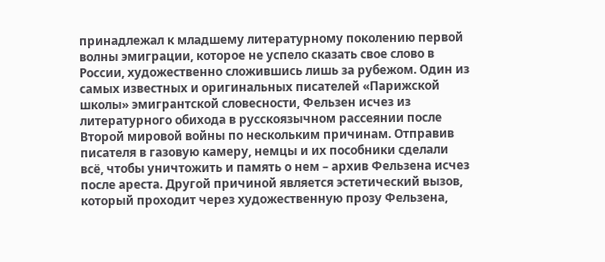принадлежал к младшему литературному поколению первой волны эмиграции, которое не успело сказать свое слово в России, художественно сложившись лишь за рубежом. Один из самых известных и оригинальных писателей «Парижской школы» эмигрантской словесности, Фельзен исчез из литературного обихода в русскоязычном рассеянии после Второй мировой войны по нескольким причинам. Отправив писателя в газовую камеру, немцы и их пособники сделали всё, чтобы уничтожить и память о нем – архив Фельзена исчез после ареста. Другой причиной является эстетический вызов, который проходит через художественную прозу Фельзена,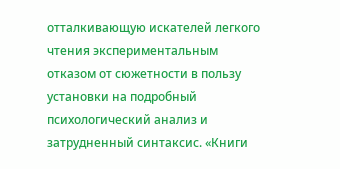отталкивающую искателей легкого чтения экспериментальным отказом от сюжетности в пользу установки на подробный психологический анализ и затрудненный синтаксис. «Книги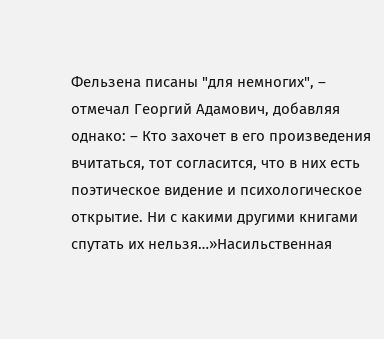Фельзена писаны "для немногих", – отмечал Георгий Адамович, добавляя однако: – Кто захочет в его произведения вчитаться, тот согласится, что в них есть поэтическое видение и психологическое открытие. Ни с какими другими книгами спутать их нельзя…»Насильственная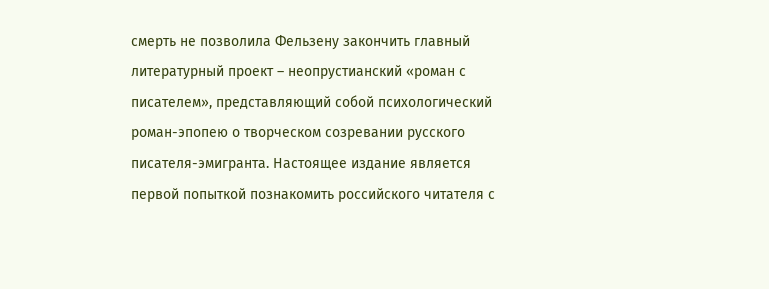смерть не позволила Фельзену закончить главный литературный проект – неопрустианский «роман с писателем», представляющий собой психологический роман-эпопею о творческом созревании русского писателя-эмигранта. Настоящее издание является первой попыткой познакомить российского читателя с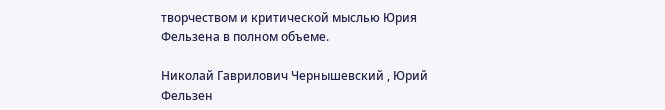творчеством и критической мыслью Юрия Фельзена в полном объеме.

Николай Гаврилович Чернышевский , Юрий Фельзен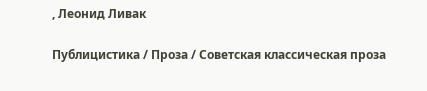, Леонид Ливак

Публицистика / Проза / Советская классическая проза